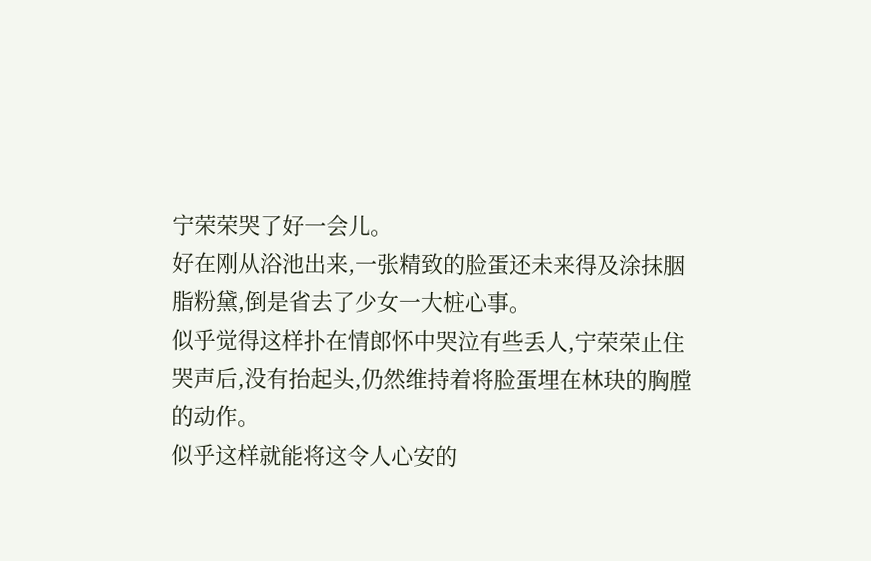宁荣荣哭了好一会儿。
好在刚从浴池出来,一张精致的脸蛋还未来得及涂抹胭脂粉黛,倒是省去了少女一大桩心事。
似乎觉得这样扑在情郎怀中哭泣有些丢人,宁荣荣止住哭声后,没有抬起头,仍然维持着将脸蛋埋在林玦的胸膛的动作。
似乎这样就能将这令人心安的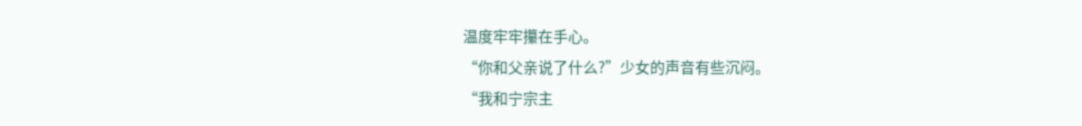温度牢牢攥在手心。
“你和父亲说了什么?”少女的声音有些沉闷。
“我和宁宗主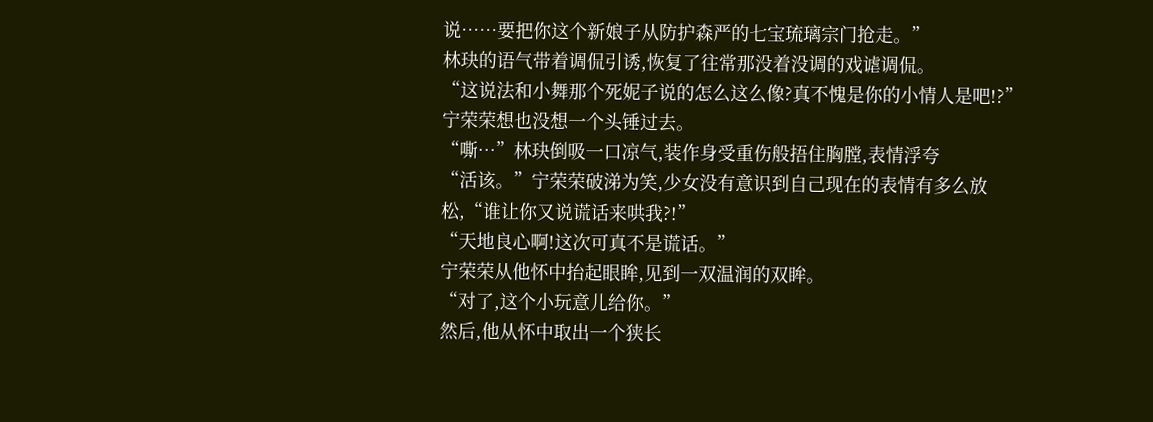说……要把你这个新娘子从防护森严的七宝琉璃宗门抢走。”
林玦的语气带着调侃引诱,恢复了往常那没着没调的戏谑调侃。
“这说法和小舞那个死妮子说的怎么这么像?真不愧是你的小情人是吧!?”
宁荣荣想也没想一个头锤过去。
“嘶…”林玦倒吸一口凉气,装作身受重伤般捂住胸膛,表情浮夸
“活该。”宁荣荣破涕为笑,少女没有意识到自己现在的表情有多么放松,“谁让你又说谎话来哄我?!”
“天地良心啊!这次可真不是谎话。”
宁荣荣从他怀中抬起眼眸,见到一双温润的双眸。
“对了,这个小玩意儿给你。”
然后,他从怀中取出一个狭长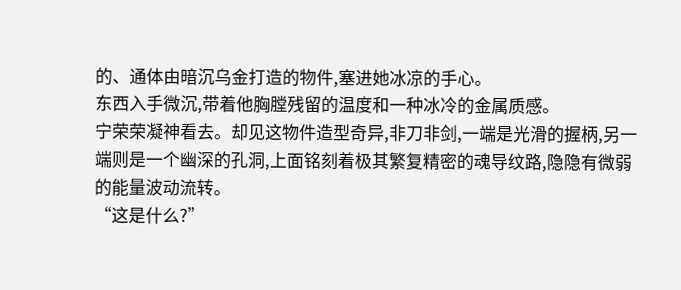的、通体由暗沉乌金打造的物件,塞进她冰凉的手心。
东西入手微沉,带着他胸膛残留的温度和一种冰冷的金属质感。
宁荣荣凝神看去。却见这物件造型奇异,非刀非剑,一端是光滑的握柄,另一端则是一个幽深的孔洞,上面铭刻着极其繁复精密的魂导纹路,隐隐有微弱的能量波动流转。
“这是什么?”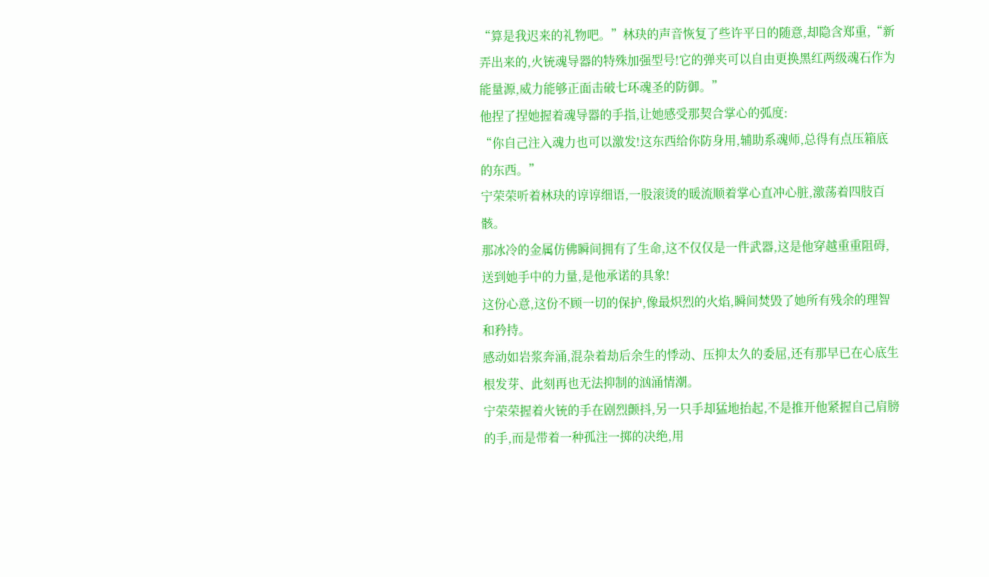“算是我迟来的礼物吧。”林玦的声音恢复了些许平日的随意,却隐含郑重,“新弄出来的,火铳魂导器的特殊加强型号!它的弹夹可以自由更换黑红两级魂石作为能量源,威力能够正面击破七环魂圣的防御。”
他捏了捏她握着魂导器的手指,让她感受那契合掌心的弧度:
“你自己注入魂力也可以激发!这东西给你防身用,辅助系魂师,总得有点压箱底的东西。”
宁荣荣听着林玦的谆谆细语,一股滚烫的暖流顺着掌心直冲心脏,激荡着四肢百骸。
那冰冷的金属仿佛瞬间拥有了生命,这不仅仅是一件武器,这是他穿越重重阻碍,送到她手中的力量,是他承诺的具象!
这份心意,这份不顾一切的保护,像最炽烈的火焰,瞬间焚毁了她所有残余的理智和矜持。
感动如岩浆奔涌,混杂着劫后余生的悸动、压抑太久的委屈,还有那早已在心底生根发芽、此刻再也无法抑制的汹涌情潮。
宁荣荣握着火铳的手在剧烈颤抖,另一只手却猛地抬起,不是推开他紧握自己肩膀的手,而是带着一种孤注一掷的决绝,用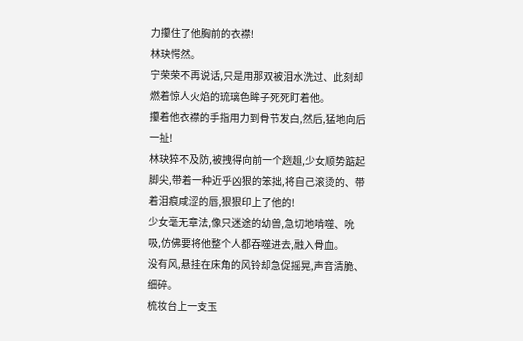力攥住了他胸前的衣襟!
林玦愕然。
宁荣荣不再说话,只是用那双被泪水洗过、此刻却燃着惊人火焰的琉璃色眸子死死盯着他。
攥着他衣襟的手指用力到骨节发白,然后,猛地向后一扯!
林玦猝不及防,被拽得向前一个趔趄,少女顺势踮起脚尖,带着一种近乎凶狠的笨拙,将自己滚烫的、带着泪痕咸涩的唇,狠狠印上了他的!
少女毫无章法,像只迷途的幼兽,急切地啃噬、吮吸,仿佛要将他整个人都吞噬进去,融入骨血。
没有风,悬挂在床角的风铃却急促摇晃,声音清脆、细碎。
梳妆台上一支玉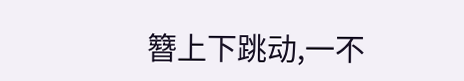簪上下跳动,一不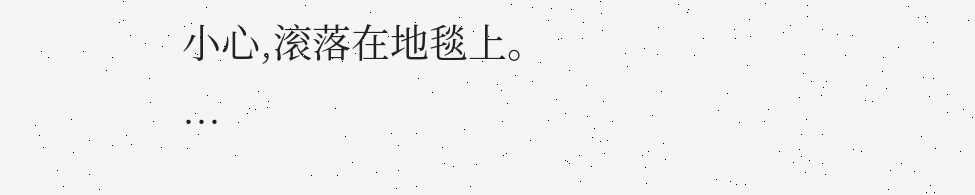小心,滚落在地毯上。
…